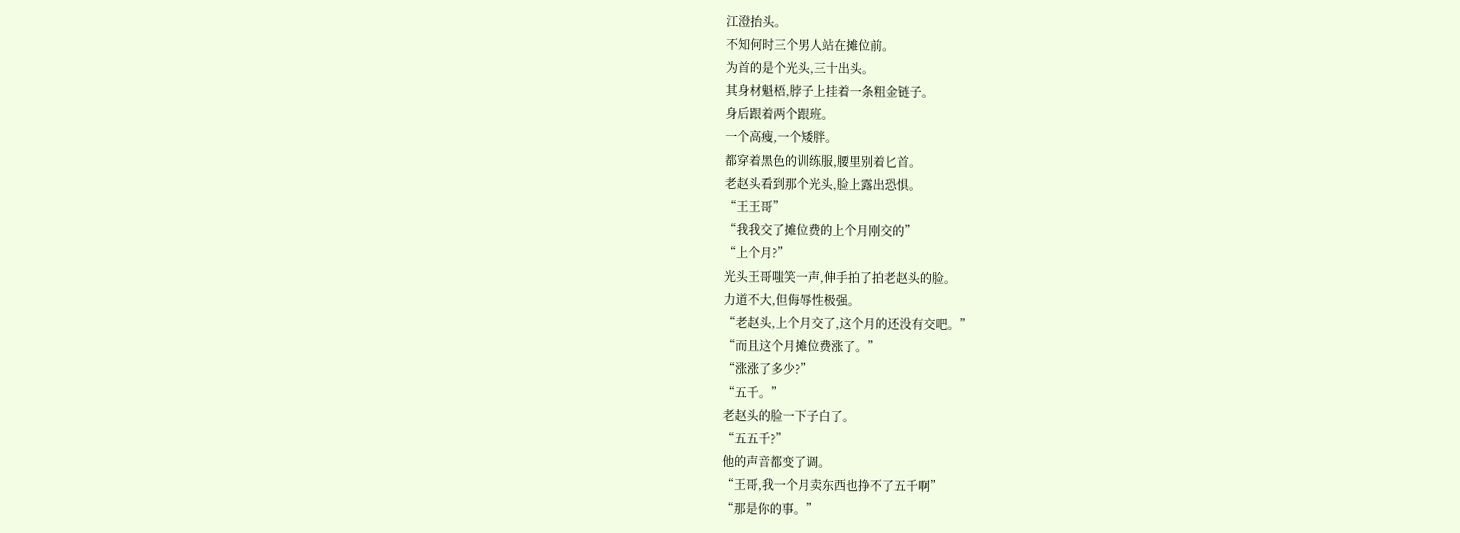江澄抬头。
不知何时三个男人站在摊位前。
为首的是个光头,三十出头。
其身材魁梧,脖子上挂着一条粗金链子。
身后跟着两个跟班。
一个高瘦,一个矮胖。
都穿着黑色的训练服,腰里别着匕首。
老赵头看到那个光头,脸上露出恐惧。
“王王哥”
“我我交了摊位费的上个月刚交的”
“上个月?”
光头王哥嗤笑一声,伸手拍了拍老赵头的脸。
力道不大,但侮辱性极强。
“老赵头,上个月交了,这个月的还没有交吧。”
“而且这个月摊位费涨了。”
“涨涨了多少?”
“五千。”
老赵头的脸一下子白了。
“五五千?”
他的声音都变了调。
“王哥,我一个月卖东西也挣不了五千啊”
“那是你的事。”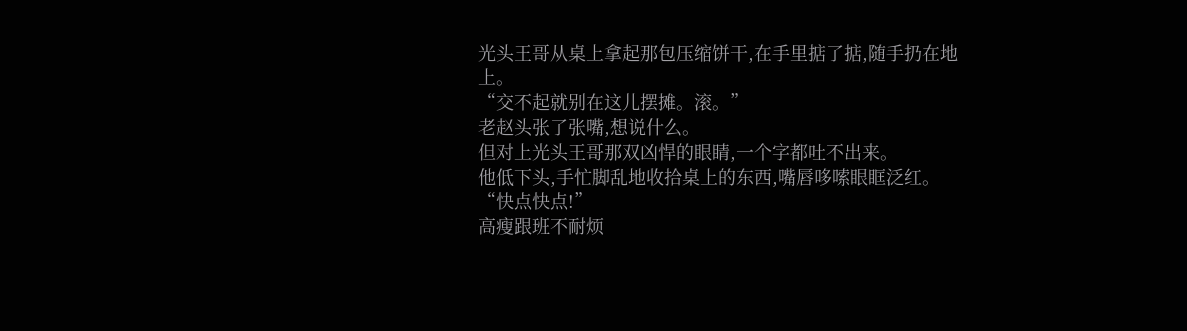光头王哥从桌上拿起那包压缩饼干,在手里掂了掂,随手扔在地上。
“交不起就别在这儿摆摊。滚。”
老赵头张了张嘴,想说什么。
但对上光头王哥那双凶悍的眼睛,一个字都吐不出来。
他低下头,手忙脚乱地收拾桌上的东西,嘴唇哆嗦眼眶泛红。
“快点快点!”
高瘦跟班不耐烦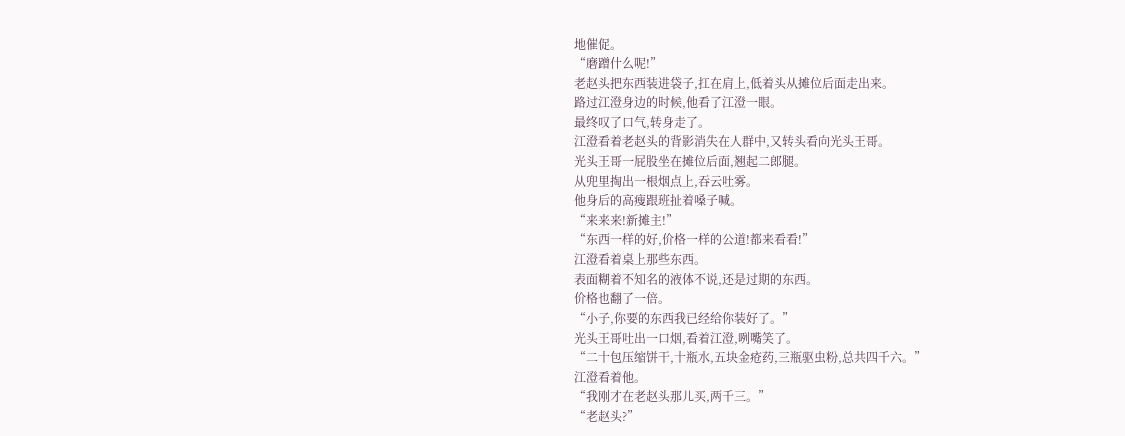地催促。
“磨蹭什么呢!”
老赵头把东西装进袋子,扛在肩上,低着头从摊位后面走出来。
路过江澄身边的时候,他看了江澄一眼。
最终叹了口气,转身走了。
江澄看着老赵头的背影消失在人群中,又转头看向光头王哥。
光头王哥一屁股坐在摊位后面,翘起二郎腿。
从兜里掏出一根烟点上,吞云吐雾。
他身后的高瘦跟班扯着嗓子喊。
“来来来!新摊主!”
“东西一样的好,价格一样的公道!都来看看!”
江澄看着桌上那些东西。
表面糊着不知名的液体不说,还是过期的东西。
价格也翻了一倍。
“小子,你要的东西我已经给你装好了。”
光头王哥吐出一口烟,看着江澄,咧嘴笑了。
“二十包压缩饼干,十瓶水,五块金疮药,三瓶驱虫粉,总共四千六。”
江澄看着他。
“我刚才在老赵头那儿买,两千三。”
“老赵头?”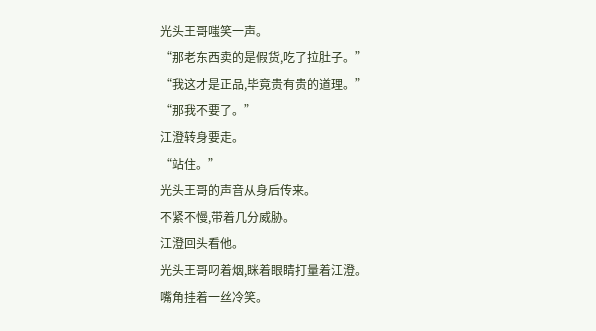光头王哥嗤笑一声。
“那老东西卖的是假货,吃了拉肚子。”
“我这才是正品,毕竟贵有贵的道理。”
“那我不要了。”
江澄转身要走。
“站住。”
光头王哥的声音从身后传来。
不紧不慢,带着几分威胁。
江澄回头看他。
光头王哥叼着烟,眯着眼睛打量着江澄。
嘴角挂着一丝冷笑。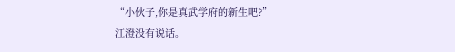“小伙子,你是真武学府的新生吧?”
江澄没有说话。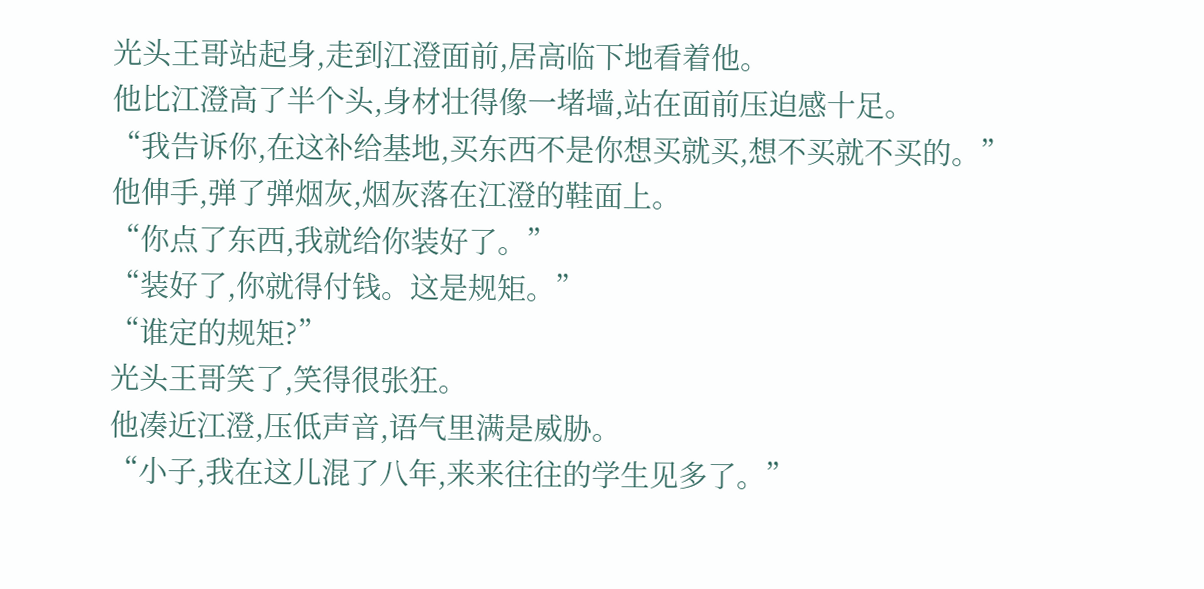光头王哥站起身,走到江澄面前,居高临下地看着他。
他比江澄高了半个头,身材壮得像一堵墙,站在面前压迫感十足。
“我告诉你,在这补给基地,买东西不是你想买就买,想不买就不买的。”
他伸手,弹了弹烟灰,烟灰落在江澄的鞋面上。
“你点了东西,我就给你装好了。”
“装好了,你就得付钱。这是规矩。”
“谁定的规矩?”
光头王哥笑了,笑得很张狂。
他凑近江澄,压低声音,语气里满是威胁。
“小子,我在这儿混了八年,来来往往的学生见多了。”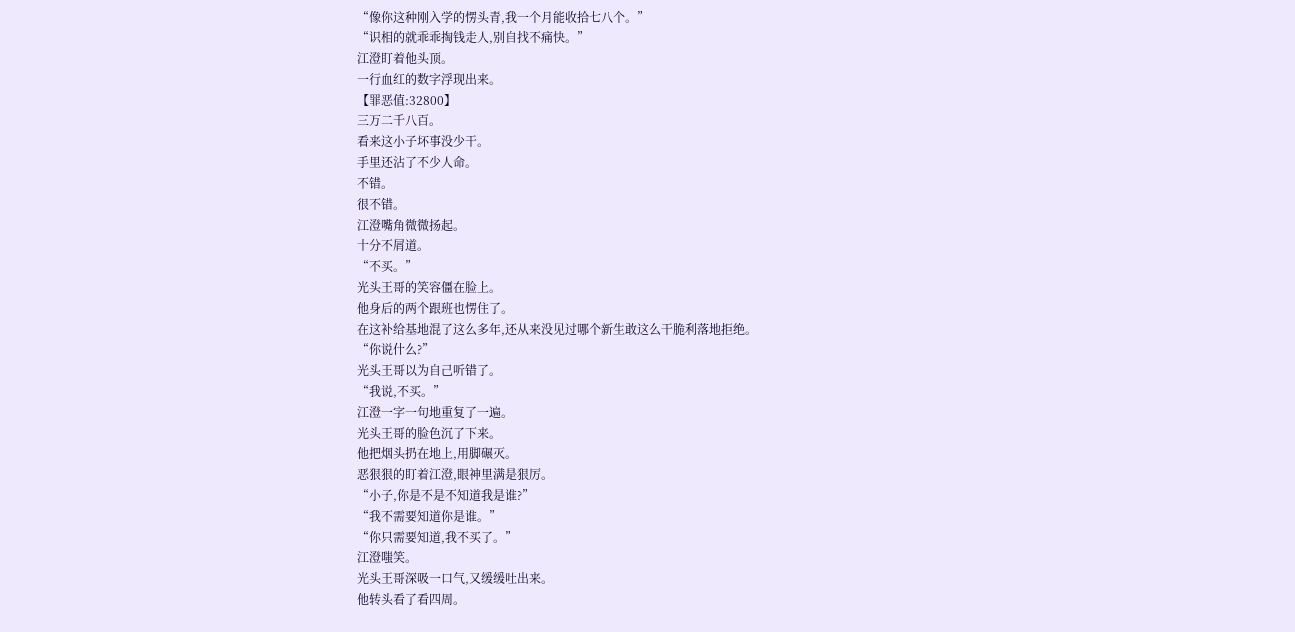“像你这种刚入学的愣头青,我一个月能收拾七八个。”
“识相的就乖乖掏钱走人,别自找不痛快。”
江澄盯着他头顶。
一行血红的数字浮现出来。
【罪恶值:32800】
三万二千八百。
看来这小子坏事没少干。
手里还沾了不少人命。
不错。
很不错。
江澄嘴角微微扬起。
十分不屑道。
“不买。”
光头王哥的笑容僵在脸上。
他身后的两个跟班也愣住了。
在这补给基地混了这么多年,还从来没见过哪个新生敢这么干脆利落地拒绝。
“你说什么?”
光头王哥以为自己听错了。
“我说,不买。”
江澄一字一句地重复了一遍。
光头王哥的脸色沉了下来。
他把烟头扔在地上,用脚碾灭。
恶狠狠的盯着江澄,眼神里满是狠厉。
“小子,你是不是不知道我是谁?”
“我不需要知道你是谁。”
“你只需要知道,我不买了。”
江澄嗤笑。
光头王哥深吸一口气,又缓缓吐出来。
他转头看了看四周。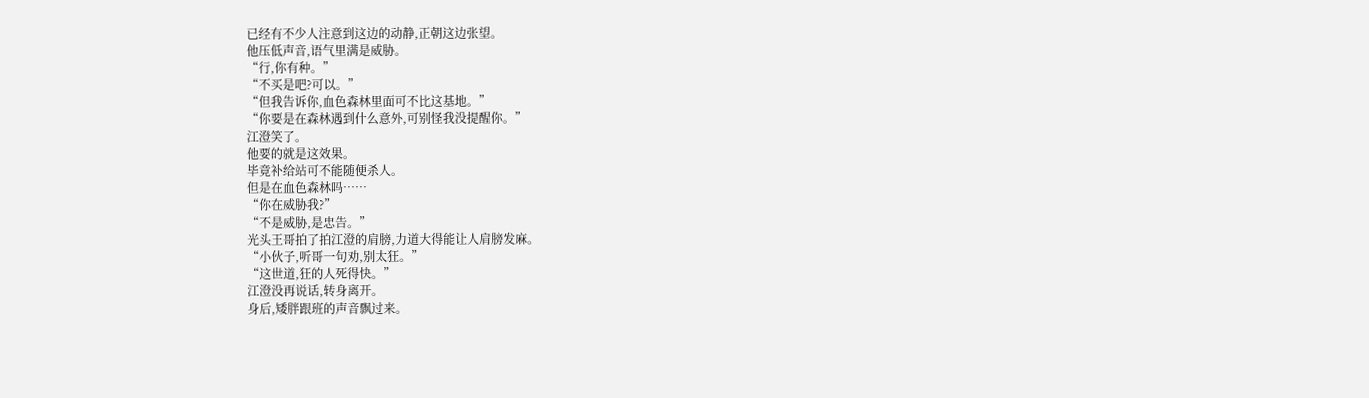已经有不少人注意到这边的动静,正朝这边张望。
他压低声音,语气里满是威胁。
“行,你有种。”
“不买是吧?可以。”
“但我告诉你,血色森林里面可不比这基地。”
“你要是在森林遇到什么意外,可别怪我没提醒你。”
江澄笑了。
他要的就是这效果。
毕竟补给站可不能随便杀人。
但是在血色森林吗……
“你在威胁我?”
“不是威胁,是忠告。”
光头王哥拍了拍江澄的肩膀,力道大得能让人肩膀发麻。
“小伙子,听哥一句劝,别太狂。”
“这世道,狂的人死得快。”
江澄没再说话,转身离开。
身后,矮胖跟班的声音飘过来。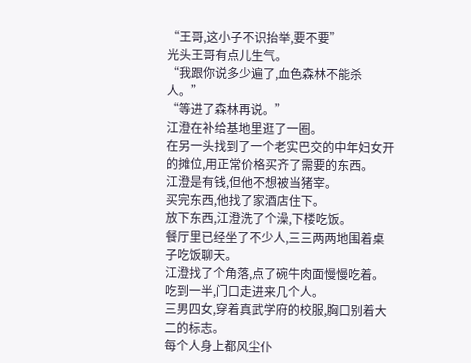“王哥,这小子不识抬举,要不要”
光头王哥有点儿生气。
“我跟你说多少遍了,血色森林不能杀人。”
“等进了森林再说。”
江澄在补给基地里逛了一圈。
在另一头找到了一个老实巴交的中年妇女开的摊位,用正常价格买齐了需要的东西。
江澄是有钱,但他不想被当猪宰。
买完东西,他找了家酒店住下。
放下东西,江澄洗了个澡,下楼吃饭。
餐厅里已经坐了不少人,三三两两地围着桌子吃饭聊天。
江澄找了个角落,点了碗牛肉面慢慢吃着。
吃到一半,门口走进来几个人。
三男四女,穿着真武学府的校服,胸口别着大二的标志。
每个人身上都风尘仆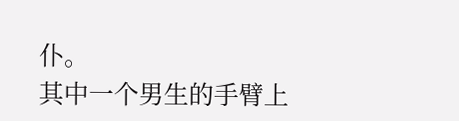仆。
其中一个男生的手臂上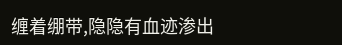缠着绷带,隐隐有血迹渗出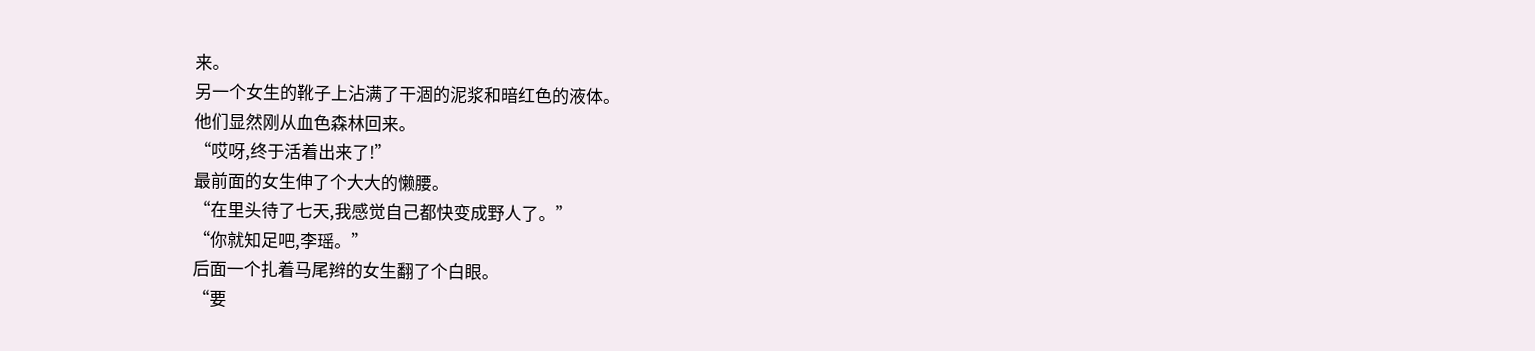来。
另一个女生的靴子上沾满了干涸的泥浆和暗红色的液体。
他们显然刚从血色森林回来。
“哎呀,终于活着出来了!”
最前面的女生伸了个大大的懒腰。
“在里头待了七天,我感觉自己都快变成野人了。”
“你就知足吧,李瑶。”
后面一个扎着马尾辫的女生翻了个白眼。
“要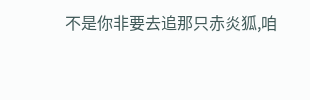不是你非要去追那只赤炎狐,咱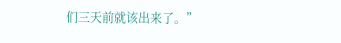们三天前就该出来了。”